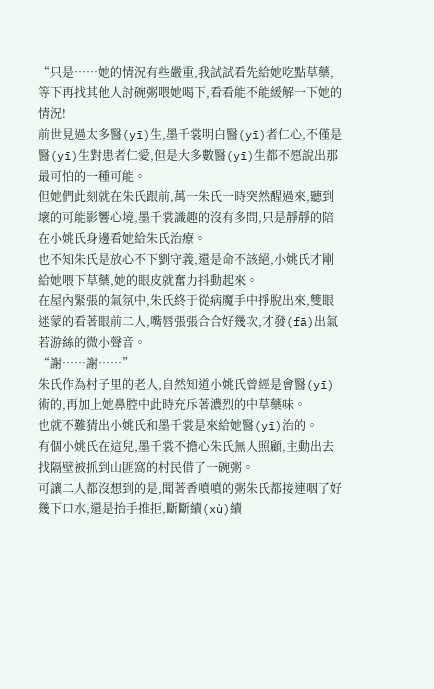“只是……她的情況有些嚴重,我試試看先給她吃點草藥,等下再找其他人討碗粥喂她喝下,看看能不能緩解一下她的情況!
前世見過太多醫(yī)生,墨千裳明白醫(yī)者仁心,不僅是醫(yī)生對患者仁愛,但是大多數醫(yī)生都不愿說出那最可怕的一種可能。
但她們此刻就在朱氏跟前,萬一朱氏一時突然醒過來,聽到壞的可能影響心境,墨千裳識趣的沒有多問,只是靜靜的陪在小姚氏身邊看她給朱氏治療。
也不知朱氏是放心不下劉守義,還是命不該絕,小姚氏才剛給她喂下草藥,她的眼皮就奮力抖動起來。
在屋內緊張的氣氛中,朱氏終于從病魔手中掙脫出來,雙眼迷蒙的看著眼前二人,嘴唇張張合合好幾次,才發(fā)出氣若游絲的微小聲音。
“謝……謝……”
朱氏作為村子里的老人,自然知道小姚氏曾經是會醫(yī)術的,再加上她鼻腔中此時充斥著濃烈的中草藥味。
也就不難猜出小姚氏和墨千裳是來給她醫(yī)治的。
有個小姚氏在這兒,墨千裳不擔心朱氏無人照顧,主動出去找隔壁被抓到山匪窩的村民借了一碗粥。
可讓二人都沒想到的是,聞著香噴噴的粥朱氏都接連咽了好幾下口水,還是抬手推拒,斷斷續(xù)續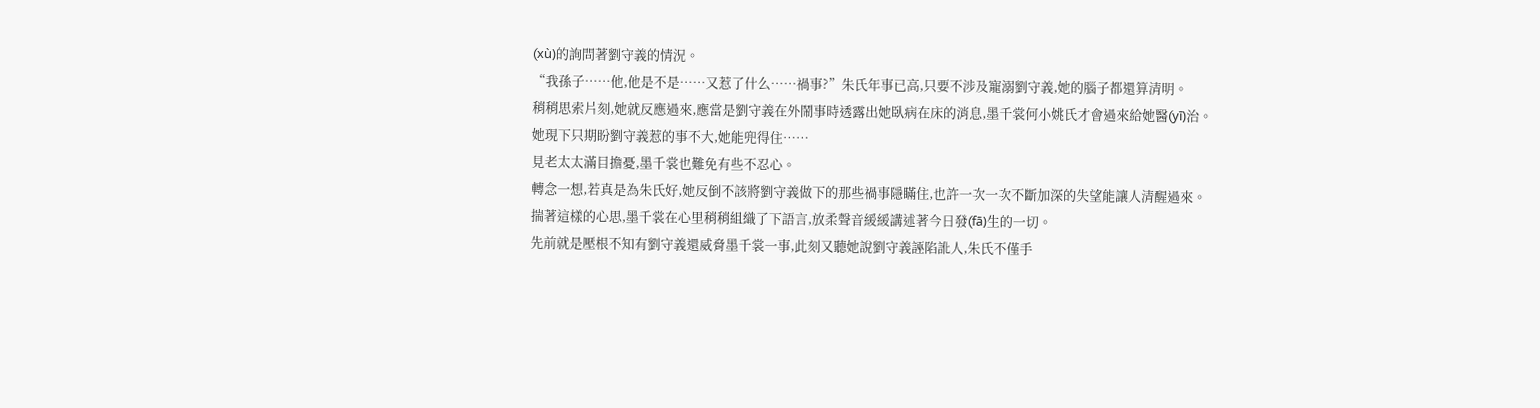(xù)的詢問著劉守義的情況。
“我孫子……他,他是不是……又惹了什么……禍事?”朱氏年事已高,只要不涉及寵溺劉守義,她的腦子都還算清明。
稍稍思索片刻,她就反應過來,應當是劉守義在外鬧事時透露出她臥病在床的消息,墨千裳何小姚氏才會過來給她醫(yī)治。
她現下只期盼劉守義惹的事不大,她能兜得住……
見老太太滿目擔憂,墨千裳也難免有些不忍心。
轉念一想,若真是為朱氏好,她反倒不該將劉守義做下的那些禍事隱瞞住,也許一次一次不斷加深的失望能讓人清醒過來。
揣著這樣的心思,墨千裳在心里稍稍組織了下語言,放柔聲音緩緩講述著今日發(fā)生的一切。
先前就是壓根不知有劉守義還威脅墨千裳一事,此刻又聽她說劉守義誣陷訛人,朱氏不僅手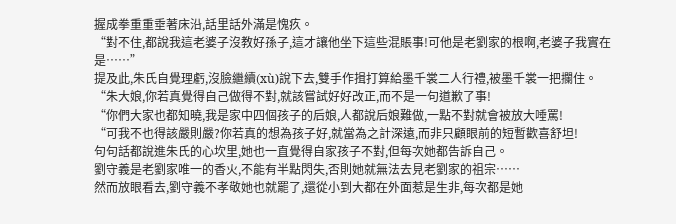握成拳重重垂著床沿,話里話外滿是愧疚。
“對不住,都說我這老婆子沒教好孫子,這才讓他坐下這些混賬事!可他是老劉家的根啊,老婆子我實在是……”
提及此,朱氏自覺理虧,沒臉繼續(xù)說下去,雙手作揖打算給墨千裳二人行禮,被墨千裳一把攔住。
“朱大娘,你若真覺得自己做得不對,就該嘗試好好改正,而不是一句道歉了事!
“你們大家也都知曉,我是家中四個孩子的后娘,人都說后娘難做,一點不對就會被放大唾罵!
“可我不也得該嚴則嚴?你若真的想為孩子好,就當為之計深遠,而非只顧眼前的短暫歡喜舒坦!
句句話都說進朱氏的心坎里,她也一直覺得自家孩子不對,但每次她都告訴自己。
劉守義是老劉家唯一的香火,不能有半點閃失,否則她就無法去見老劉家的祖宗……
然而放眼看去,劉守義不孝敬她也就罷了,還從小到大都在外面惹是生非,每次都是她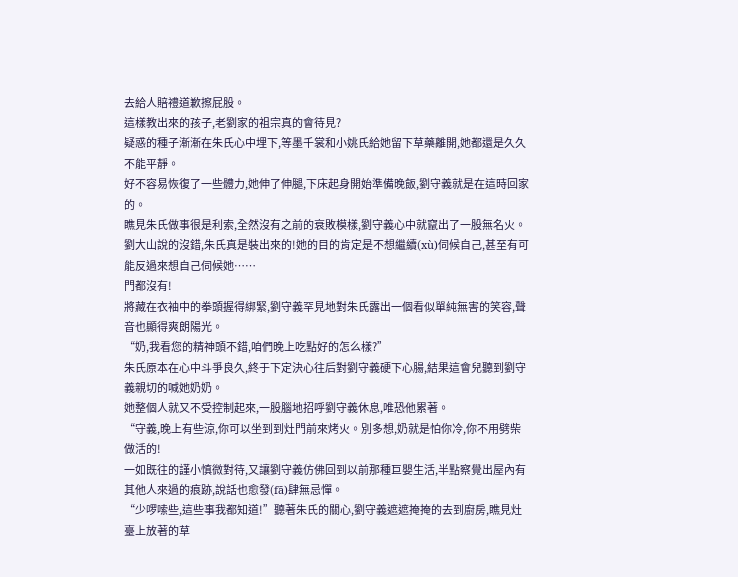去給人賠禮道歉擦屁股。
這樣教出來的孩子,老劉家的祖宗真的會待見?
疑惑的種子漸漸在朱氏心中埋下,等墨千裳和小姚氏給她留下草藥離開,她都還是久久不能平靜。
好不容易恢復了一些體力,她伸了伸腿,下床起身開始準備晚飯,劉守義就是在這時回家的。
瞧見朱氏做事很是利索,全然沒有之前的衰敗模樣,劉守義心中就竄出了一股無名火。
劉大山說的沒錯,朱氏真是裝出來的!她的目的肯定是不想繼續(xù)伺候自己,甚至有可能反過來想自己伺候她……
門都沒有!
將藏在衣袖中的拳頭握得綁緊,劉守義罕見地對朱氏露出一個看似單純無害的笑容,聲音也顯得爽朗陽光。
“奶,我看您的精神頭不錯,咱們晚上吃點好的怎么樣?”
朱氏原本在心中斗爭良久,終于下定決心往后對劉守義硬下心腸,結果這會兒聽到劉守義親切的喊她奶奶。
她整個人就又不受控制起來,一股腦地招呼劉守義休息,唯恐他累著。
“守義,晚上有些涼,你可以坐到到灶門前來烤火。別多想,奶就是怕你冷,你不用劈柴做活的!
一如既往的謹小慎微對待,又讓劉守義仿佛回到以前那種巨嬰生活,半點察覺出屋內有其他人來過的痕跡,說話也愈發(fā)肆無忌憚。
“少啰嗦些,這些事我都知道!”聽著朱氏的關心,劉守義遮遮掩掩的去到廚房,瞧見灶臺上放著的草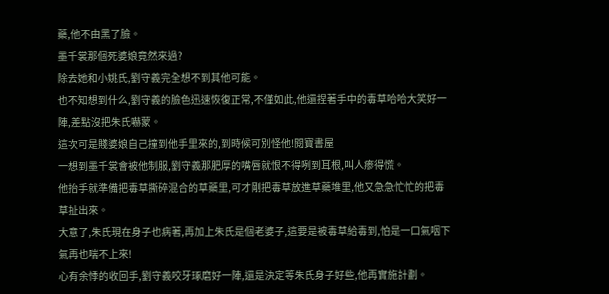藥,他不由黑了臉。
墨千裳那個死婆娘竟然來過?
除去她和小姚氏,劉守義完全想不到其他可能。
也不知想到什么,劉守義的臉色迅速恢復正常,不僅如此,他還捏著手中的毒草哈哈大笑好一陣,差點沒把朱氏嚇蒙。
這次可是賤婆娘自己撞到他手里來的,到時候可別怪他!閱寶書屋
一想到墨千裳會被他制服,劉守義那肥厚的嘴唇就恨不得咧到耳根,叫人瘆得慌。
他抬手就準備把毒草撕碎混合的草藥里,可才剛把毒草放進草藥堆里,他又急急忙忙的把毒草扯出來。
大意了,朱氏現在身子也病著,再加上朱氏是個老婆子,這要是被毒草給毒到,怕是一口氣咽下氣再也喘不上來!
心有余悸的收回手,劉守義咬牙琢磨好一陣,還是決定等朱氏身子好些,他再實施計劃。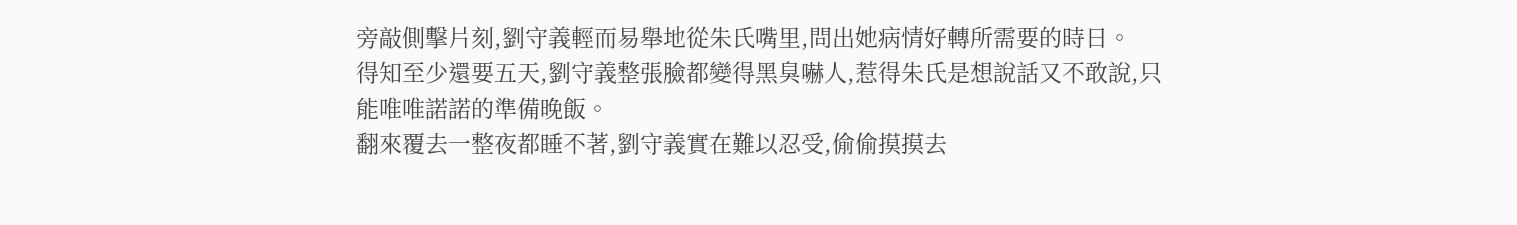旁敲側擊片刻,劉守義輕而易舉地從朱氏嘴里,問出她病情好轉所需要的時日。
得知至少還要五天,劉守義整張臉都變得黑臭嚇人,惹得朱氏是想說話又不敢說,只能唯唯諾諾的準備晚飯。
翻來覆去一整夜都睡不著,劉守義實在難以忍受,偷偷摸摸去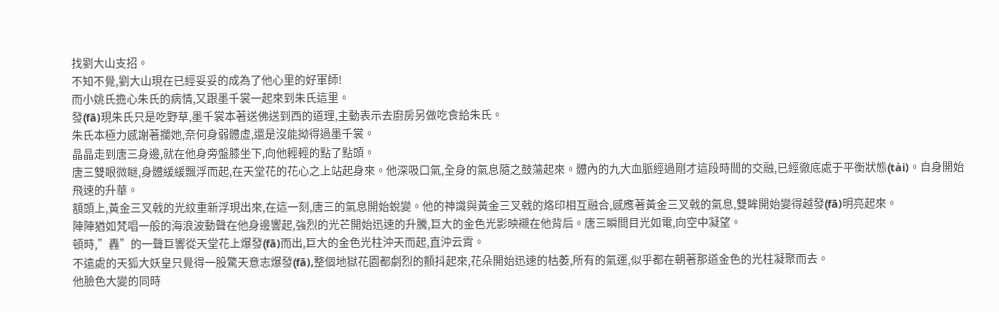找劉大山支招。
不知不覺,劉大山現在已經妥妥的成為了他心里的好軍師!
而小姚氏擔心朱氏的病情,又跟墨千裳一起來到朱氏這里。
發(fā)現朱氏只是吃野草,墨千裳本著送佛送到西的道理,主動表示去廚房另做吃食給朱氏。
朱氏本極力感謝著攔她,奈何身弱體虛,還是沒能拗得過墨千裳。
晶晶走到唐三身邊,就在他身旁盤膝坐下,向他輕輕的點了點頭。
唐三雙眼微瞇,身體緩緩飄浮而起,在天堂花的花心之上站起身來。他深吸口氣,全身的氣息隨之鼓蕩起來。體內的九大血脈經過剛才這段時間的交融,已經徹底處于平衡狀態(tài)。自身開始飛速的升華。
額頭上,黃金三叉戟的光紋重新浮現出來,在這一刻,唐三的氣息開始蛻變。他的神識與黃金三叉戟的烙印相互融合,感應著黃金三叉戟的氣息,雙眸開始變得越發(fā)明亮起來。
陣陣猶如梵唱一般的海浪波動聲在他身邊響起,強烈的光芒開始迅速的升騰,巨大的金色光影映襯在他背后。唐三瞬間目光如電,向空中凝望。
頓時,”轟”的一聲巨響從天堂花上爆發(fā)而出,巨大的金色光柱沖天而起,直沖云霄。
不遠處的天狐大妖皇只覺得一股驚天意志爆發(fā),整個地獄花園都劇烈的顫抖起來,花朵開始迅速的枯萎,所有的氣運,似乎都在朝著那道金色的光柱凝聚而去。
他臉色大變的同時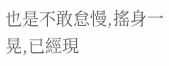也是不敢怠慢,搖身一晃,已經現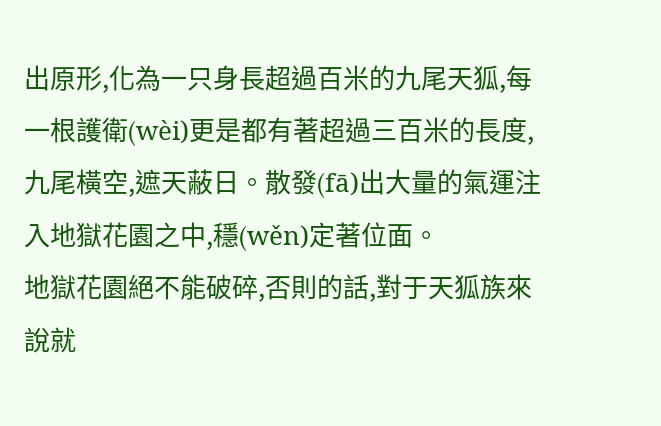出原形,化為一只身長超過百米的九尾天狐,每一根護衛(wèi)更是都有著超過三百米的長度,九尾橫空,遮天蔽日。散發(fā)出大量的氣運注入地獄花園之中,穩(wěn)定著位面。
地獄花園絕不能破碎,否則的話,對于天狐族來說就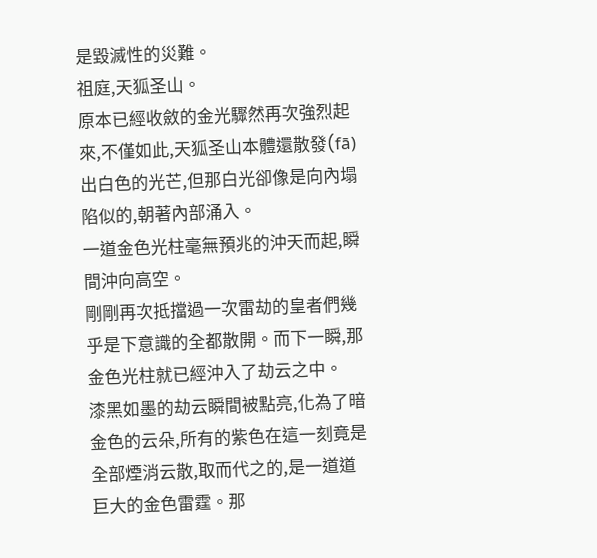是毀滅性的災難。
祖庭,天狐圣山。
原本已經收斂的金光驟然再次強烈起來,不僅如此,天狐圣山本體還散發(fā)出白色的光芒,但那白光卻像是向內塌陷似的,朝著內部涌入。
一道金色光柱毫無預兆的沖天而起,瞬間沖向高空。
剛剛再次抵擋過一次雷劫的皇者們幾乎是下意識的全都散開。而下一瞬,那金色光柱就已經沖入了劫云之中。
漆黑如墨的劫云瞬間被點亮,化為了暗金色的云朵,所有的紫色在這一刻竟是全部煙消云散,取而代之的,是一道道巨大的金色雷霆。那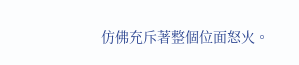仿佛充斥著整個位面怒火。